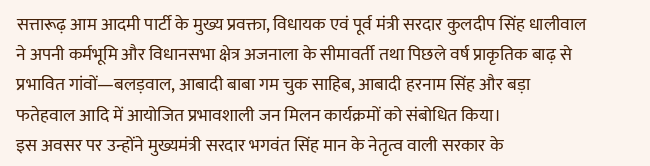सत्तारूढ़ आम आदमी पार्टी के मुख्य प्रवक्ता, विधायक एवं पूर्व मंत्री सरदार कुलदीप सिंह धालीवाल ने अपनी कर्मभूमि और विधानसभा क्षेत्र अजनाला के सीमावर्ती तथा पिछले वर्ष प्राकृतिक बाढ़ से प्रभावित गांवों—बलड़वाल, आबादी बाबा गम चुक साहिब, आबादी हरनाम सिंह और बड़ा फतेहवाल आदि में आयोजित प्रभावशाली जन मिलन कार्यक्रमों को संबोधित किया।
इस अवसर पर उन्होंने मुख्यमंत्री सरदार भगवंत सिंह मान के नेतृत्व वाली सरकार के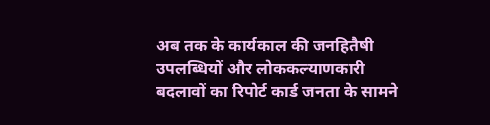अब तक के कार्यकाल की जनहितैषी उपलब्धियों और लोककल्याणकारी बदलावों का रिपोर्ट कार्ड जनता के सामने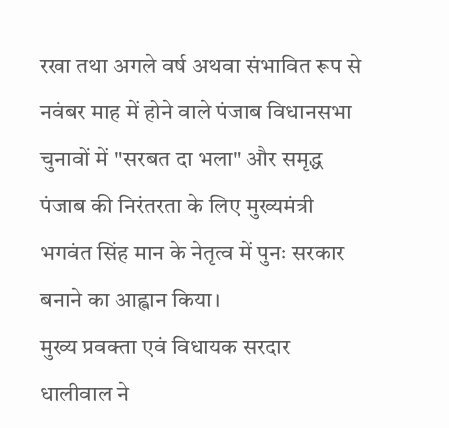रखा तथा अगले वर्ष अथवा संभावित रूप से नवंबर माह में होने वाले पंजाब विधानसभा चुनावों में "सरबत दा भला" और समृद्ध पंजाब की निरंतरता के लिए मुख्यमंत्री भगवंत सिंह मान के नेतृत्व में पुनः सरकार बनाने का आह्वान किया।
मुख्य प्रवक्ता एवं विधायक सरदार धालीवाल ने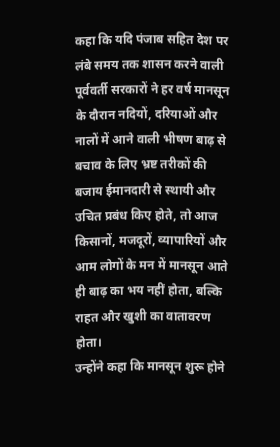कहा कि यदि पंजाब सहित देश पर लंबे समय तक शासन करने वाली पूर्ववर्ती सरकारों ने हर वर्ष मानसून के दौरान नदियों, दरियाओं और नालों में आने वाली भीषण बाढ़ से बचाव के लिए भ्रष्ट तरीकों की बजाय ईमानदारी से स्थायी और उचित प्रबंध किए होते, तो आज किसानों, मजदूरों, व्यापारियों और आम लोगों के मन में मानसून आते ही बाढ़ का भय नहीं होता, बल्कि राहत और खुशी का वातावरण होता।
उन्होंने कहा कि मानसून शुरू होने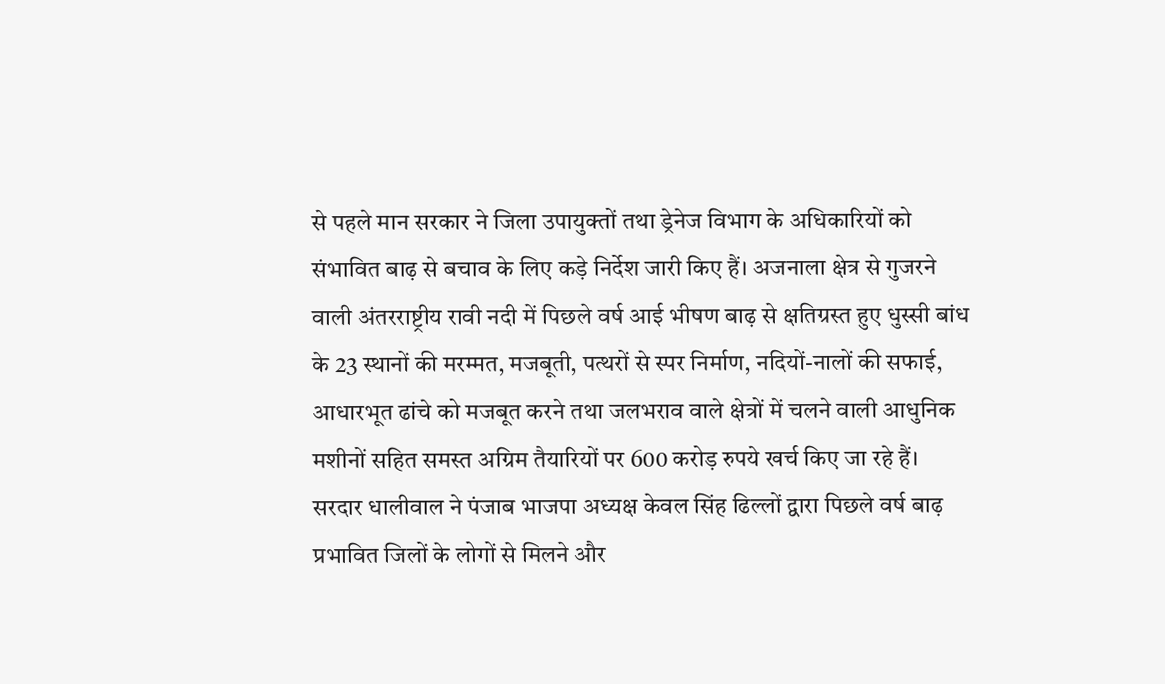से पहले मान सरकार ने जिला उपायुक्तों तथा ड्रेनेज विभाग के अधिकारियों को संभावित बाढ़ से बचाव के लिए कड़े निर्देश जारी किए हैं। अजनाला क्षेत्र से गुजरने वाली अंतरराष्ट्रीय रावी नदी में पिछले वर्ष आई भीषण बाढ़ से क्षतिग्रस्त हुए धुस्सी बांध के 23 स्थानों की मरम्मत, मजबूती, पत्थरों से स्पर निर्माण, नदियों-नालों की सफाई, आधारभूत ढांचे को मजबूत करने तथा जलभराव वाले क्षेत्रों में चलने वाली आधुनिक मशीनों सहित समस्त अग्रिम तैयारियों पर 600 करोड़ रुपये खर्च किए जा रहे हैं।
सरदार धालीवाल ने पंजाब भाजपा अध्यक्ष केवल सिंह ढिल्लों द्वारा पिछले वर्ष बाढ़ प्रभावित जिलों के लोगों से मिलने और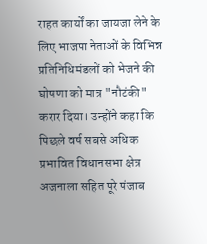राहत कार्यों का जायजा लेने के लिए भाजपा नेताओं के विभिन्न प्रतिनिधिमंडलों को भेजने की घोषणा को मात्र "नौटंकी" करार दिया। उन्होंने कहा कि पिछले वर्ष सबसे अधिक प्रभावित विधानसभा क्षेत्र अजनाला सहित पूरे पंजाब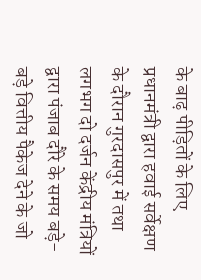के बाढ़ पीड़ितों के लिए प्रधानमंत्री द्वारा हवाई सर्वेक्षण के दौरान गुरदासपुर में तथा लगभग दो दर्जन केंद्रीय मंत्रियों द्वारा पंजाब दौरे के समय बड़े-बड़े वित्तीय पैकेज देने के जो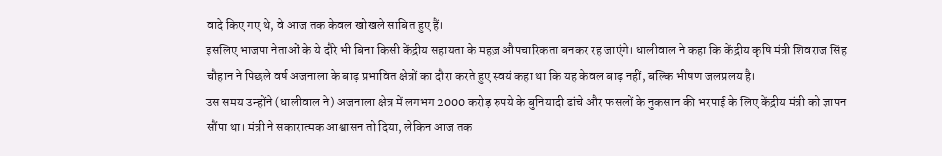वादे किए गए थे, वे आज तक केवल खोखले साबित हुए हैं।
इसलिए भाजपा नेताओं के ये दौरे भी बिना किसी केंद्रीय सहायता के महज़ औपचारिकता बनकर रह जाएंगे। धालीवाल ने कहा कि केंद्रीय कृषि मंत्री शिवराज सिंह चौहान ने पिछले वर्ष अजनाला के बाढ़ प्रभावित क्षेत्रों का दौरा करते हुए स्वयं कहा था कि यह केवल बाढ़ नहीं, बल्कि भीषण जलप्रलय है।
उस समय उन्होंने (धालीवाल ने) अजनाला क्षेत्र में लगभग 2000 करोड़ रुपये के बुनियादी ढांचे और फसलों के नुकसान की भरपाई के लिए केंद्रीय मंत्री को ज्ञापन सौंपा था। मंत्री ने सकारात्मक आश्वासन तो दिया, लेकिन आज तक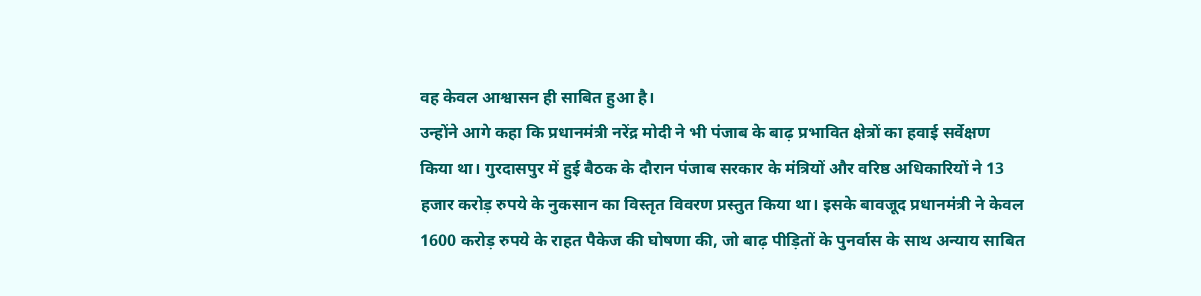वह केवल आश्वासन ही साबित हुआ है।
उन्होंने आगे कहा कि प्रधानमंत्री नरेंद्र मोदी ने भी पंजाब के बाढ़ प्रभावित क्षेत्रों का हवाई सर्वेक्षण किया था। गुरदासपुर में हुई बैठक के दौरान पंजाब सरकार के मंत्रियों और वरिष्ठ अधिकारियों ने 13 हजार करोड़ रुपये के नुकसान का विस्तृत विवरण प्रस्तुत किया था। इसके बावजूद प्रधानमंत्री ने केवल 1600 करोड़ रुपये के राहत पैकेज की घोषणा की, जो बाढ़ पीड़ितों के पुनर्वास के साथ अन्याय साबित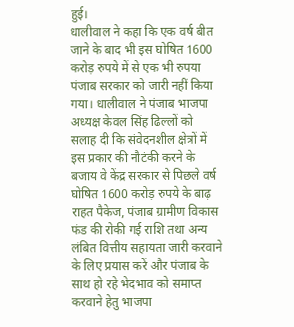हुई।
धालीवाल ने कहा कि एक वर्ष बीत जाने के बाद भी इस घोषित 1600 करोड़ रुपये में से एक भी रुपया पंजाब सरकार को जारी नहीं किया गया। धालीवाल ने पंजाब भाजपा अध्यक्ष केवल सिंह ढिल्लों को सलाह दी कि संवेदनशील क्षेत्रों में इस प्रकार की नौटंकी करने के बजाय वे केंद्र सरकार से पिछले वर्ष घोषित 1600 करोड़ रुपये के बाढ़ राहत पैकेज, पंजाब ग्रामीण विकास फंड की रोकी गई राशि तथा अन्य लंबित वित्तीय सहायता जारी करवाने के लिए प्रयास करें और पंजाब के साथ हो रहे भेदभाव को समाप्त करवाने हेतु भाजपा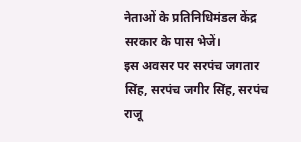नेताओं के प्रतिनिधिमंडल केंद्र सरकार के पास भेजें।
इस अवसर पर सरपंच जगतार सिंह, सरपंच जगीर सिंह, सरपंच राजू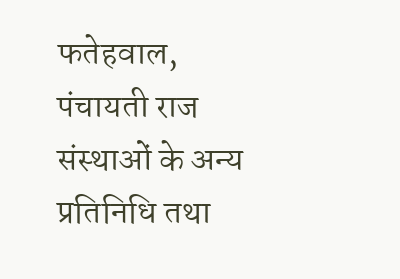फतेहवाल, पंचायती राज संस्थाओं के अन्य प्रतिनिधि तथा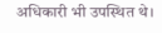अधिकारी भी उपस्थित थे।